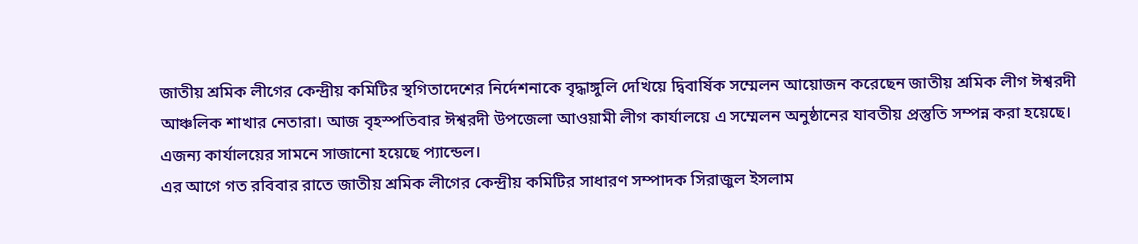জাতীয় শ্রমিক লীগের কেন্দ্রীয় কমিটির স্থগিতাদেশের নির্দেশনাকে বৃদ্ধাঙ্গুলি দেখিয়ে দ্বিবার্ষিক সম্মেলন আয়োজন করেছেন জাতীয় শ্রমিক লীগ ঈশ্বরদী আঞ্চলিক শাখার নেতারা। আজ বৃহস্পতিবার ঈশ্বরদী উপজেলা আওয়ামী লীগ কার্যালয়ে এ সম্মেলন অনুষ্ঠানের যাবতীয় প্রস্তুতি সম্পন্ন করা হয়েছে। এজন্য কার্যালয়ের সামনে সাজানো হয়েছে প্যান্ডেল।
এর আগে গত রবিবার রাতে জাতীয় শ্রমিক লীগের কেন্দ্রীয় কমিটির সাধারণ সম্পাদক সিরাজুল ইসলাম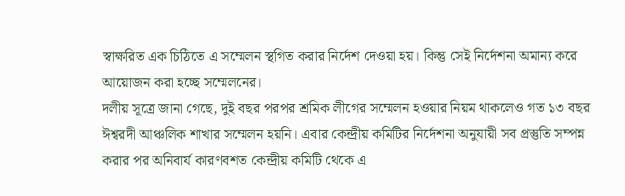স্বাক্ষরিত এক চিঠিতে এ সম্মেলন স্থগিত করার নির্দেশ দেওয়া হয়। কিন্তু সেই নির্দেশনা অমান্য করে আয়োজন করা হচ্ছে সম্মেলনের।
দলীয় সূত্রে জানা গেছে, দুই বছর পরপর শ্রমিক লীগের সম্মেলন হওয়ার নিয়ম থাকলেও গত ১৩ বছর ঈশ্বরদী আঞ্চলিক শাখার সম্মেলন হয়নি। এবার কেন্দ্রীয় কমিটির নির্দেশনা অনুযায়ী সব প্রস্তুতি সম্পন্ন করার পর অনিবার্য কারণবশত কেন্দ্রীয় কমিটি থেকে এ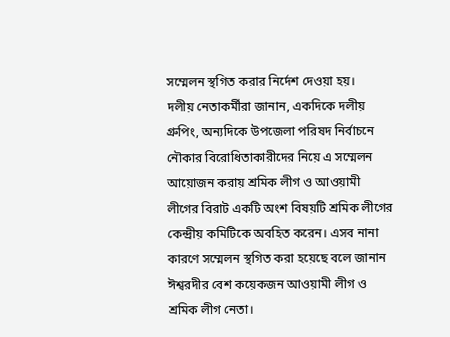সম্মেলন স্থগিত করার নির্দেশ দেওয়া হয়।
দলীয় নেতাকর্মীরা জানান, একদিকে দলীয় গ্রুপিং, অন্যদিকে উপজেলা পরিষদ নির্বাচনে নৌকার বিরোধিতাকারীদের নিয়ে এ সম্মেলন আয়োজন করায় শ্রমিক লীগ ও আওয়ামী লীগের বিরাট একটি অংশ বিষয়টি শ্রমিক লীগের কেন্দ্রীয় কমিটিকে অবহিত করেন। এসব নানা কারণে সম্মেলন স্থগিত করা হয়েছে বলে জানান ঈশ্বরদীর বেশ কয়েকজন আওয়ামী লীগ ও শ্রমিক লীগ নেতা।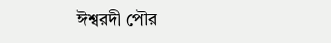ঈশ্বরদী পৌর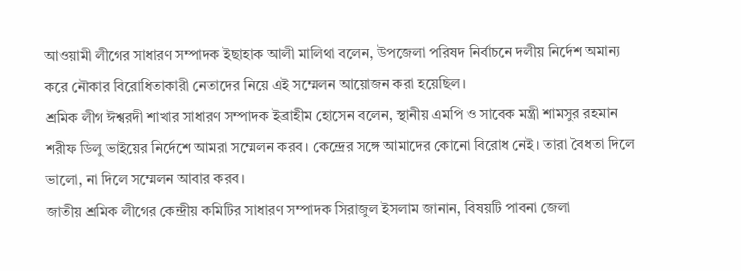আওয়ামী লীগের সাধারণ সম্পাদক ইছাহাক আলী মালিথা বলেন, উপজেলা পরিষদ নির্বাচনে দলীয় নির্দেশ অমান্য করে নৌকার বিরোধিতাকারী নেতাদের নিয়ে এই সম্মেলন আয়োজন করা হয়েছিল।
শ্রমিক লীগ ঈশ্বরদী শাখার সাধারণ সম্পাদক ইব্রাহীম হোসেন বলেন, স্থানীয় এমপি ও সাবেক মন্ত্রী শামসুর রহমান শরীফ ডিলু ভাইয়ের নির্দেশে আমরা সম্মেলন করব। কেন্দ্রের সঙ্গে আমাদের কোনো বিরোধ নেই। তারা বৈধতা দিলে ভালো, না দিলে সম্মেলন আবার করব।
জাতীয় শ্রমিক লীগের কেন্দ্রীয় কমিটির সাধারণ সম্পাদক সিরাজুল ইসলাম জানান, বিষয়টি পাবনা জেলা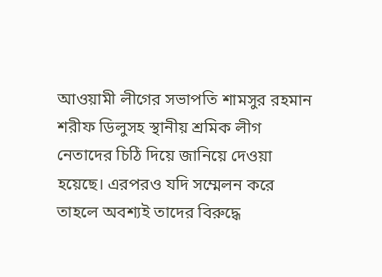আওয়ামী লীগের সভাপতি শামসুর রহমান শরীফ ডিলুসহ স্থানীয় শ্রমিক লীগ নেতাদের চিঠি দিয়ে জানিয়ে দেওয়া হয়েছে। এরপরও যদি সম্মেলন করে তাহলে অবশ্যই তাদের বিরুদ্ধে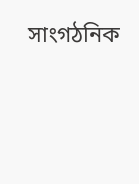সাংগঠনিক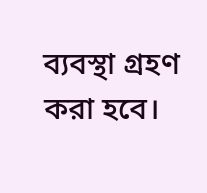ব্যবস্থা গ্রহণ করা হবে।